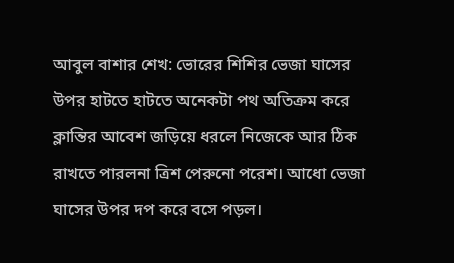আবুল বাশার শেখ: ভোরের শিশির ভেজা ঘাসের উপর হাটতে হাটতে অনেকটা পথ অতিক্রম করে ক্লান্তির আবেশ জড়িয়ে ধরলে নিজেকে আর ঠিক রাখতে পারলনা ত্রিশ পেরুনো পরেশ। আধো ভেজা ঘাসের উপর দপ করে বসে পড়ল।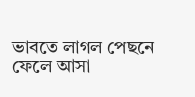ভাবতে লাগল পেছনে ফেলে আসা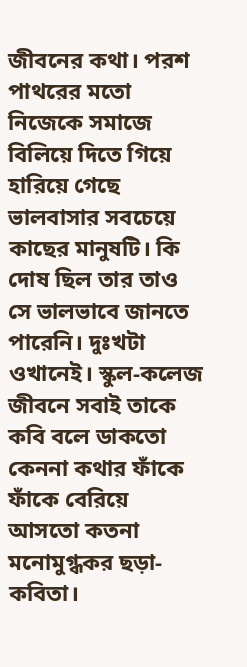জীবনের কথা। পরশ পাথরের মতো নিজেকে সমাজে বিলিয়ে দিতে গিয়ে হারিয়ে গেছে ভালবাসার সবচেয়ে কাছের মানুষটি। কি দোষ ছিল তার তাও সে ভালভাবে জানতে পারেনি। দুঃখটা ওখানেই। স্কুল-কলেজ জীবনে সবাই তাকে কবি বলে ডাকতো কেননা কথার ফাঁকে ফাঁকে বেরিয়ে আসতো কতনা মনোমুগ্ধকর ছড়া-কবিতা।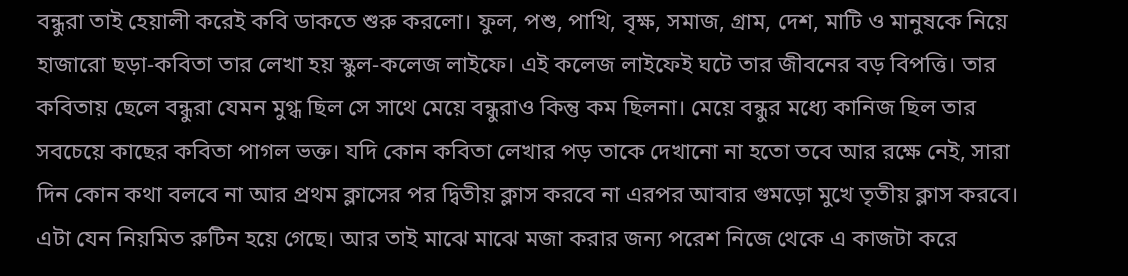বন্ধুরা তাই হেয়ালী করেই কবি ডাকতে শুরু করলো। ফুল, পশু, পাখি, বৃক্ষ, সমাজ, গ্রাম, দেশ, মাটি ও মানুষকে নিয়ে হাজারো ছড়া-কবিতা তার লেখা হয় স্কুল-কলেজ লাইফে। এই কলেজ লাইফেই ঘটে তার জীবনের বড় বিপত্তি। তার কবিতায় ছেলে বন্ধুরা যেমন মুগ্ধ ছিল সে সাথে মেয়ে বন্ধুরাও কিন্তু কম ছিলনা। মেয়ে বন্ধুর মধ্যে কানিজ ছিল তার সবচেয়ে কাছের কবিতা পাগল ভক্ত। যদি কোন কবিতা লেখার পড় তাকে দেখানো না হতো তবে আর রক্ষে নেই, সারা দিন কোন কথা বলবে না আর প্রথম ক্লাসের পর দ্বিতীয় ক্লাস করবে না এরপর আবার গুমড়ো মুখে তৃতীয় ক্লাস করবে। এটা যেন নিয়মিত রুটিন হয়ে গেছে। আর তাই মাঝে মাঝে মজা করার জন্য পরেশ নিজে থেকে এ কাজটা করে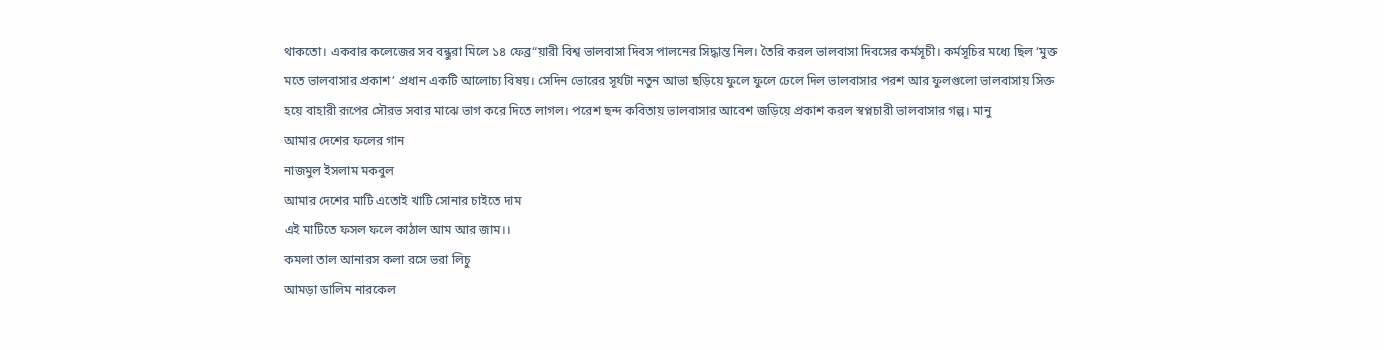থাকতো। একবার কলেজের সব বন্ধুরা মিলে ১৪ ফেব্র“য়ারী বিশ্ব ভালবাসা দিবস পালনের সিদ্ধান্ত নিল। তৈরি করল ভালবাসা দিবসের কর্মসূচী। কর্মসূচির মধ্যে ছিল ‘মুক্ত মতে ভালবাসার প্রকাশ’ প্রধান একটি আলোচ্য বিষয়। সেদিন ভোরের সূর্যটা নতুন আভা ছড়িয়ে ফুলে ফুলে ঢেলে দিল ভালবাসার পরশ আর ফুলগুলো ভালবাসায় সিক্ত হয়ে বাহারী রূপের সৌরভ সবার মাঝে ভাগ করে দিতে লাগল। পরেশ ছন্দ কবিতায় ভালবাসার আবেশ জড়িয়ে প্রকাশ করল স্বপ্নচারী ভালবাসার গল্প। মানু
আমার দেশের ফলের গান
নাজমুল ইসলাম মকবুল
আমার দেশের মাটি এতোই খাটি সোনার চাইতে দাম
এই মাটিতে ফসল ফলে কাঠাল আম আর জাম।।
কমলা তাল আনারস কলা রসে ভরা লিচু
আমড়া ডালিম নারকেল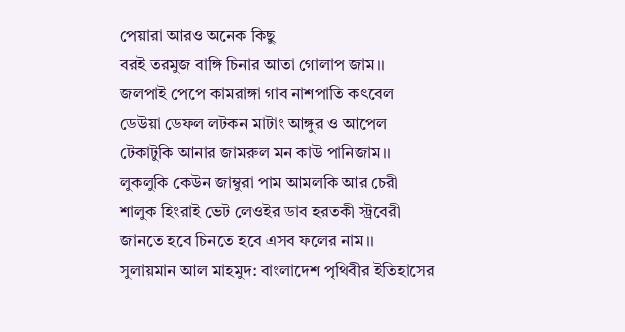পেয়ারা আরও অনেক কিছু
বরই তরমুজ বাঙ্গি চিনার আতা গোলাপ জাম।।
জলপাই পেপে কামরাঙ্গা গাব নাশপাতি কৎবেল
ডেউয়া ডেফল লটকন মাটাং আঙ্গুর ও আপেল
টেকাটুকি আনার জামরুল মন কাউ পানিজাম।।
লুকলুকি কেউন জাম্বুরা পাম আমলকি আর চেরী
শালুক হিংরাই ভেট লেওইর ডাব হরতকী স্ট্রবেরী
জানতে হবে চিনতে হবে এসব ফলের নাম।।
সুলায়মান আল মাহমুদ: বাংলাদেশ পৃথিবীর ইতিহাসের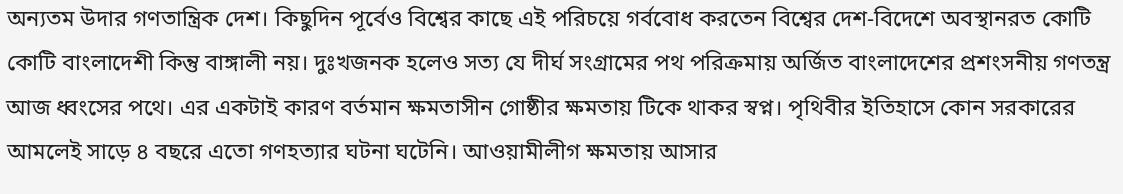অন্যতম উদার গণতান্ত্রিক দেশ। কিছুদিন পূর্বেও বিশ্বের কাছে এই পরিচয়ে গর্ববোধ করতেন বিশ্বের দেশ-বিদেশে অবস্থানরত কোটি কোটি বাংলাদেশী কিন্তু বাঙ্গালী নয়। দুঃখজনক হলেও সত্য যে দীর্ঘ সংগ্রামের পথ পরিক্রমায় অর্জিত বাংলাদেশের প্রশংসনীয় গণতন্ত্র আজ ধ্বংসের পথে। এর একটাই কারণ বর্তমান ক্ষমতাসীন গোষ্ঠীর ক্ষমতায় টিকে থাকর স্বপ্ন। পৃথিবীর ইতিহাসে কোন সরকারের আমলেই সাড়ে ৪ বছরে এতো গণহত্যার ঘটনা ঘটেনি। আওয়ামীলীগ ক্ষমতায় আসার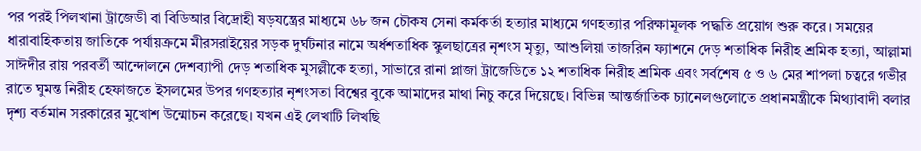পর পরই পিলখানা ট্রাজেডী বা বিডিআর বিদ্রোহী ষড়যন্ত্রের মাধ্যমে ৬৮ জন চৌকষ সেনা কর্মকর্তা হত্যার মাধ্যমে গণহত্যার পরিক্ষামূলক পদ্ধতি প্রয়োগ শুরু করে। সময়ের ধারাবাহিকতায় জাতিকে পর্যায়ক্রমে মীরসরাইয়ের সড়ক দুর্ঘটনার নামে অর্ধশতাধিক স্কুলছাত্রের নৃশংস মৃত্যু, আশুলিয়া তাজরিন ফ্যাশনে দেড় শতাধিক নিরীহ শ্রমিক হত্যা, আল্লামা সাঈদীর রায় পরবর্তী আন্দোলনে দেশব্যাপী দেড় শতাধিক মুসল্লীকে হত্যা, সাভারে রানা প্লাজা ট্রাজেডিতে ১২ শতাধিক নিরীহ শ্রমিক এবং সর্বশেষ ৫ ও ৬ মের শাপলা চত্বরে গভীর রাতে ঘুমন্ত নিরীহ হেফাজতে ইসলমের উপর গণহত্যার নৃশংসতা বিশ্বের বুকে আমাদের মাথা নিচু করে দিয়েছে। বিভিন্ন আন্তর্জাতিক চ্যানেলগুলোতে প্রধানমন্ত্রীকে মিথ্যাবাদী বলার দৃশ্য বর্তমান সরকারের মুখোশ উন্মোচন করেছে। যখন এই লেখাটি লিখছি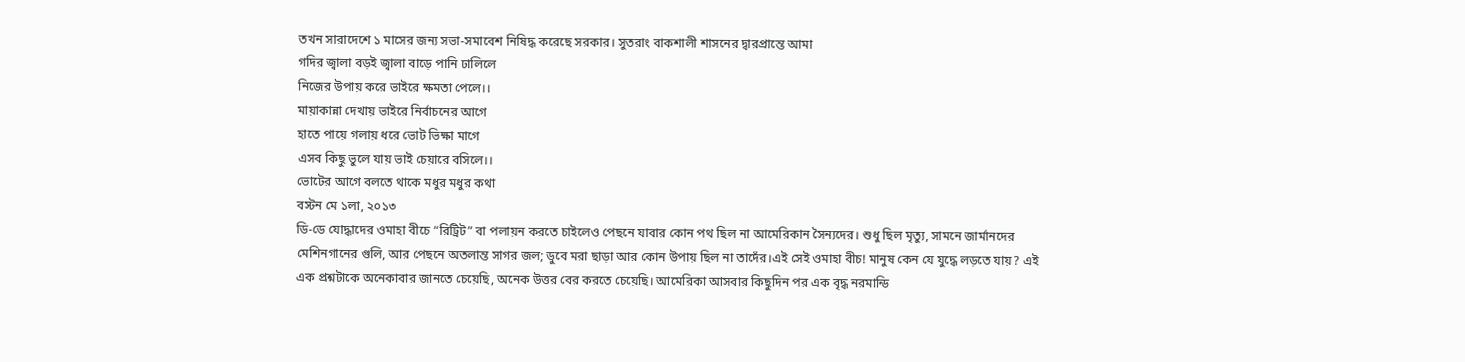তখন সারাদেশে ১ মাসের জন্য সভা-সমাবেশ নিষিদ্ধ করেছে সরকার। সুতরাং বাকশালী শাসনের দ্বারপ্রান্তে আমা
গদির জ্বালা বড়ই জ্বালা বাড়ে পানি ঢালিলে
নিজের উপায় করে ভাইরে ক্ষমতা পেলে।।
মায়াকান্না দেখায় ভাইরে নির্বাচনের আগে
হাতে পায়ে গলায় ধরে ভোট ভিক্ষা মাগে
এসব কিছু ভুলে যায় ভাই চেয়ারে বসিলে।।
ভোটের আগে বলতে থাকে মধুর মধুর কথা
বস্টন মে ১লা, ২০১৩
ডি-ডে যোদ্ধাদের ওমাহা বীচে “রিট্রিট” বা পলায়ন করতে চাইলেও পেছনে যাবার কোন পথ ছিল না আমেরিকান সৈন্যদের। শুধু ছিল মৃত্যু, সামনে জার্মানদের মেশিনগানের গুলি, আর পেছনে অতলান্ত সাগর জল; ডুবে মরা ছাড়া আর কোন উপায় ছিল না তাদেঁর।এই সেই ওমাহা বীচ! মানুষ কেন যে যুদ্ধে লড়তে যায়? এই এক প্রশ্নটাকে অনেকাবার জানতে চেয়েছি, অনেক উত্তর বের করতে চেয়েছি। আমেরিকা আসবার কিছুদিন পর এক বৃদ্ধ নরমান্ডি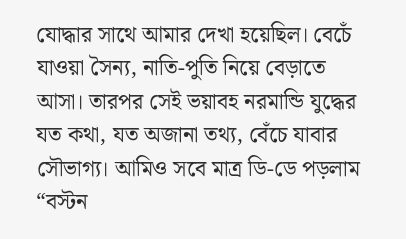যোদ্ধার সাথে আমার দেখা হয়েছিল। বেচেঁ যাওয়া সৈন্য, নাতি-পুতি নিয়ে বেড়াতে আসা। তারপর সেই ভয়াবহ নরমান্ডি যুদ্ধের যত কথা, যত অজানা তথ্য, বেঁচে যাবার সৌভাগ্য। আমিও সবে মাত্র ডি-ডে পড়লাম “বস্টন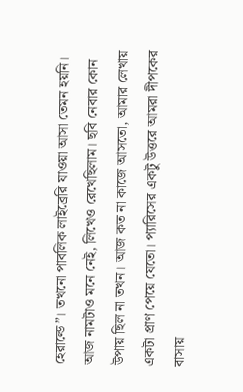হেরাল্ডে”। তখনো পাবলিক লাইব্রেরি যাওয়া আসা তেমন হয়নি। আজ নামটাও মনে নেই, লিখেও রেখেছিলাম। ছবি নেবার কোন উপায় ছিল না তখন। আজ কত না কাজে আসতো, আমার লেখায় একটা প্রাণ পেয়ে যেতো। প্যারিসের একটু উত্তরে আমরা দীপকের বাসায়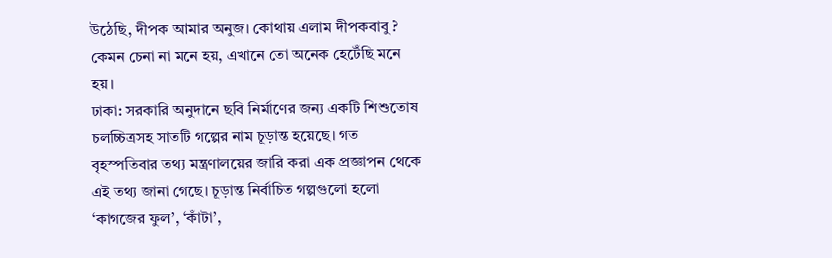উঠেছি, দীপক আমার অনুজ। কোথায় এলাম দীপকবাবু ? কেমন চেনা না মনে হয়, এখানে তো অনেক হেটেঁছি মনে হয়।
ঢাকা: সরকারি অনুদানে ছবি নির্মাণের জন্য একটি শিশুতোষ চলচ্চিত্রসহ সাতটি গল্পের নাম চূড়ান্ত হয়েছে। গত বৃহস্পতিবার তথ্য মন্ত্রণালয়ের জারি করা এক প্রজ্ঞাপন থেকে এই তথ্য জানা গেছে। চূড়ান্ত নির্বাচিত গল্পগুলো হলো ‘কাগজের ফুল’, ‘কাঁটা’,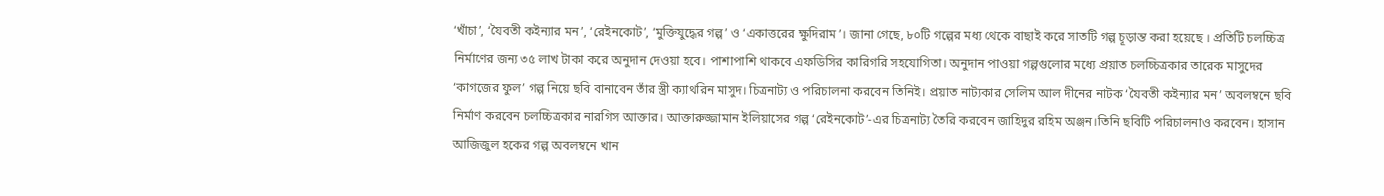‘খাঁচা’, ‘যৈবতী কইন্যার মন’, ‘রেইনকোট’, ‘মুক্তিযুদ্ধের গল্প’ ও ‘একাত্তরের ক্ষুদিরাম’। জানা গেছে, ৮০টি গল্পের মধ্য থেকে বাছাই করে সাতটি গল্প চূড়ান্ত করা হয়েছে । প্রতিটি চলচ্চিত্র নির্মাণের জন্য ৩৫ লাখ টাকা করে অনুদান দেওয়া হবে। পাশাপাশি থাকবে এফডিসির কারিগরি সহযোগিতা। অনুদান পাওয়া গল্পগুলোর মধ্যে প্রয়াত চলচ্চিত্রকার তারেক মাসুদের ‘কাগজের ফুল’ গল্প নিয়ে ছবি বানাবেন তাঁর স্ত্রী ক্যাথরিন মাসুদ। চিত্রনাট্য ও পরিচালনা করবেন তিনিই। প্রয়াত নাট্যকার সেলিম আল দীনের নাটক ‘যৈবতী কইন্যার মন’ অবলম্বনে ছবি নির্মাণ করবেন চলচ্চিত্রকার নারগিস আক্তার। আক্তারুজ্জামান ইলিয়াসের গল্প ‘রেইনকোট’-এর চিত্রনাট্য তৈরি করবেন জাহিদুর রহিম অঞ্জন।তিনি ছবিটি পরিচালনাও করবেন। হাসান আজিজুল হকের গল্প অবলম্বনে খান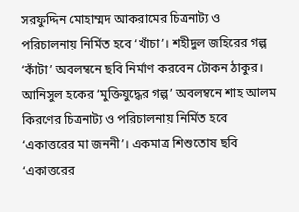সরফুদ্দিন মোহাম্মদ আকরামের চিত্রনাট্য ও পরিচালনায় নির্মিত হবে ‘খাঁচা’। শহীদুল জহিরের গল্প ‘কাঁটা’ অবলম্বনে ছবি নির্মাণ করবেন টোকন ঠাকুর। আনিসুল হকের ‘মুক্তিযুদ্ধের গল্প’ অবলম্বনে শাহ আলম কিরণের চিত্রনাট্য ও পরিচালনায় নির্মিত হবে ‘একাত্তরের মা জননী’। একমাত্র শিশুতোষ ছবি ‘একাত্তরের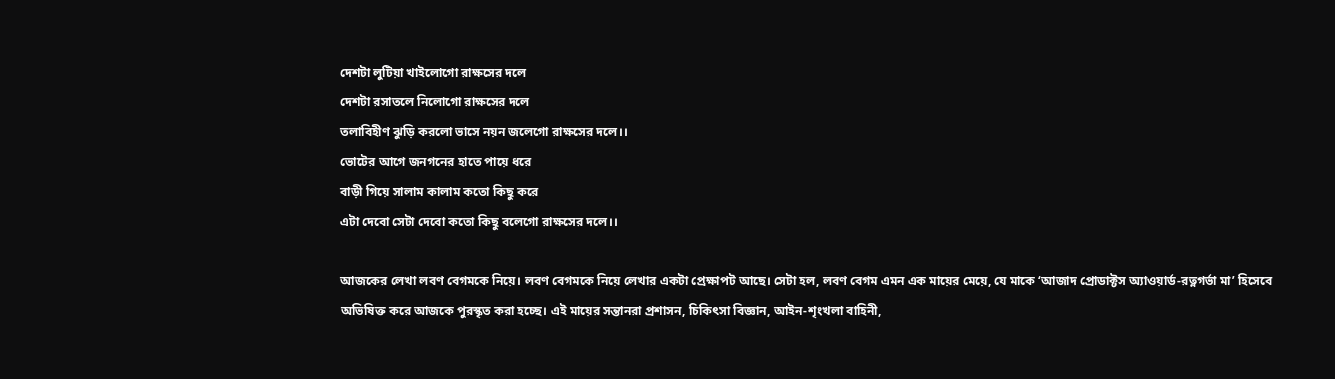দেশটা লুটিয়া খাইলোগো রাক্ষসের দলে
দেশটা রসাতলে নিলোগো রাক্ষসের দলে
তলাবিহীণ ঝুড়ি করলো ভাসে নয়ন জলেগো রাক্ষসের দলে।।
ভোটের আগে জনগনের হাতে পায়ে ধরে
বাড়ী গিয়ে সালাম কালাম কতো কিছু করে
এটা দেবো সেটা দেবো কতো কিছু বলেগো রাক্ষসের দলে।।

আজকের লেখা লবণ বেগমকে নিয়ে। লবণ বেগমকে নিয়ে লেখার একটা প্রেক্ষাপট আছে। সেটা হল, লবণ বেগম এমন এক মায়ের মেয়ে, যে মাকে ‘আজাদ প্রোডাক্টস অ্যাওয়ার্ড-রত্নগর্ভা মা’ হিসেবে অভিষিক্ত করে আজকে পুরস্কৃত করা হচ্ছে। এই মায়ের সন্তানরা প্রশাসন, চিকিৎসা বিজ্ঞান, আইন-শৃংখলা বাহিনী,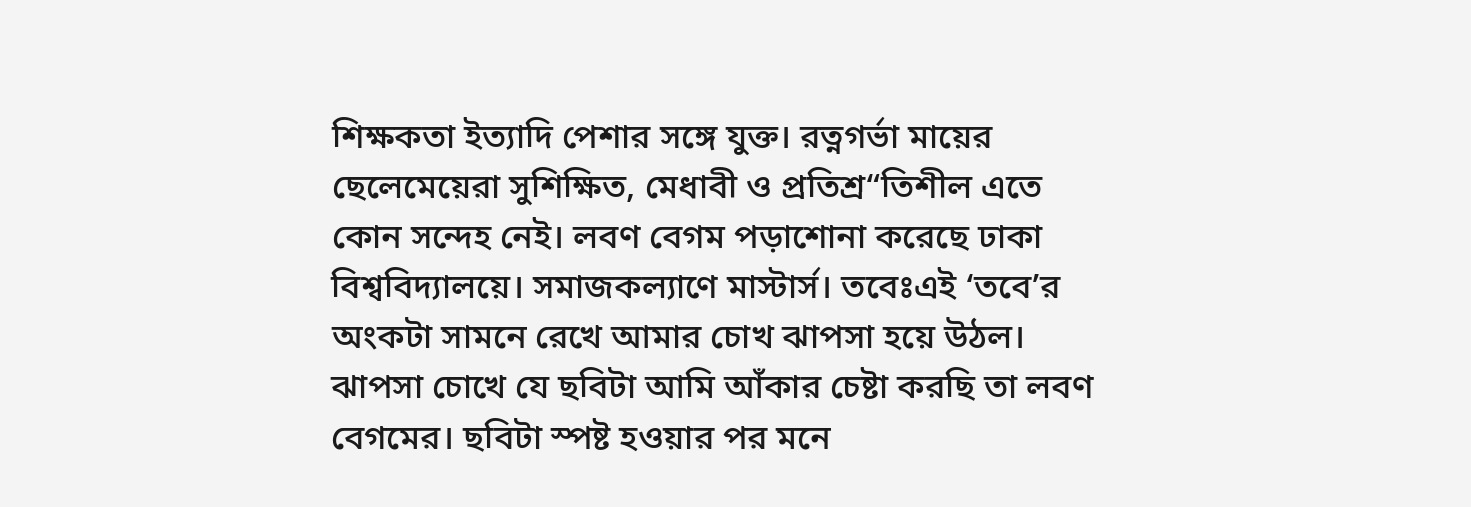শিক্ষকতা ইত্যাদি পেশার সঙ্গে যুক্ত। রত্নগর্ভা মায়ের ছেলেমেয়েরা সুশিক্ষিত, মেধাবী ও প্রতিশ্র“তিশীল এতে কোন সন্দেহ নেই। লবণ বেগম পড়াশোনা করেছে ঢাকা বিশ্ববিদ্যালয়ে। সমাজকল্যাণে মাস্টার্স। তবেঃএই ‘তবে’র অংকটা সামনে রেখে আমার চোখ ঝাপসা হয়ে উঠল। ঝাপসা চোখে যে ছবিটা আমি আঁকার চেষ্টা করছি তা লবণ বেগমের। ছবিটা স্পষ্ট হওয়ার পর মনে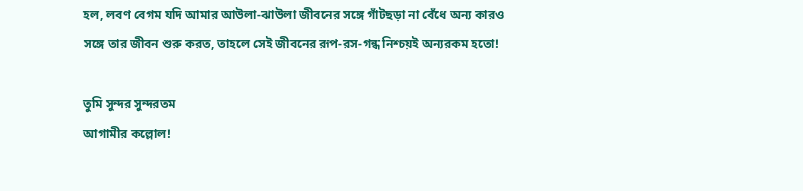হল, লবণ বেগম যদি আমার আউলা-ঝাউলা জীবনের সঙ্গে গাঁটছড়া না বেঁধে অন্য কারও সঙ্গে তার জীবন শুরু করত, তাহলে সেই জীবনের রূপ-রস-গন্ধ নিশ্চয়ই অন্যরকম হতো!

তুমি সুন্দর সুন্দরতম
আগামীর কল্লোল!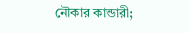নৌকার কান্ডারী;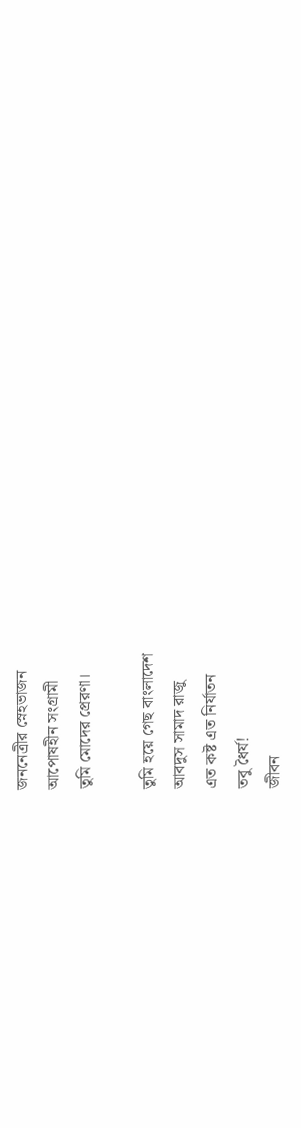জননেত্রীর স্নেহভাজন
আপোষহীন সংগ্রামী
তুমি মোদের প্রেরণা।

তুমি হয়ে গেছ বাংলাদেশ
আবদুস সামাদ রাজু
এত কষ্ট এত নির্যাতন
তবু ধৈর্য!
জীবন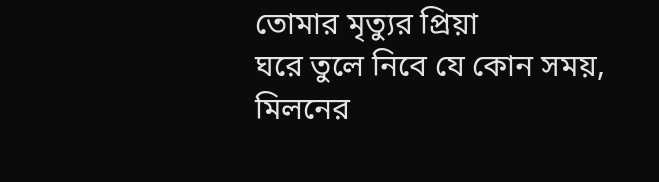তোমার মৃত্যুর প্রিয়া
ঘরে তুলে নিবে যে কোন সময়,
মিলনের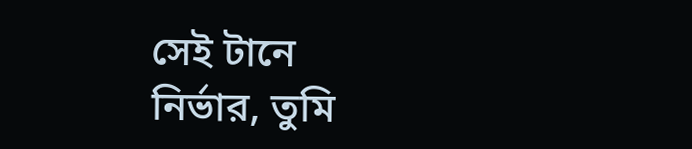সেই টানে
নির্ভার, তুমি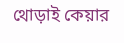থোড়াই কেয়ার